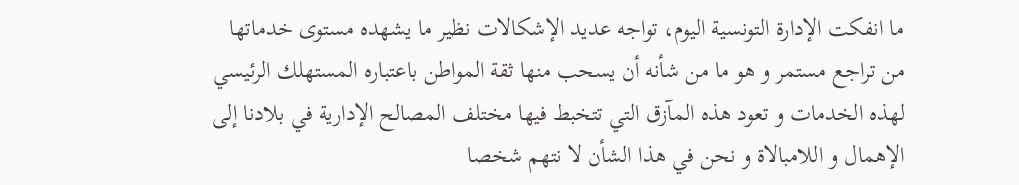ما انفكت الإدارة التونسية اليوم، تواجه عديد الإشكالات نظير ما يشهده مستوى خدماتها من تراجع مستمر و هو ما من شأنه أن يسحب منها ثقة المواطن باعتباره المستهلك الرئيسي لهذه الخدمات و تعود هذه المآزق التي تتخبط فيها مختلف المصالح الإدارية في بلادنا إلى الإهمال و اللامبالاة و نحن في هذا الشأن لا نتهم شخصا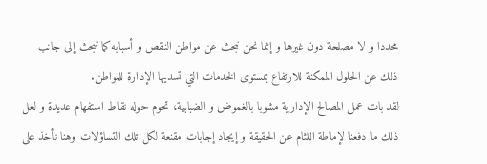محددا و لا مصلحة دون غيرها و إنما نحن نبحث عن مواطن النقص و أسبابه كما نبحث إلى جانب ذلك عن الحلول الممكنة للارتفاع بمستوى الخدمات التي تسديها الإدارة للمواطن.
لقد بات عمل المصالح الإدارية مشوبا بالغموض و الضبابية، تحوم حوله نقاط استفهام عديدة و لعل ذلك ما دفعنا لإماطة اللثام عن الحقيقة و إيجاد إجابات مقنعة لكل تلك التساؤلات وهنا نأخذ على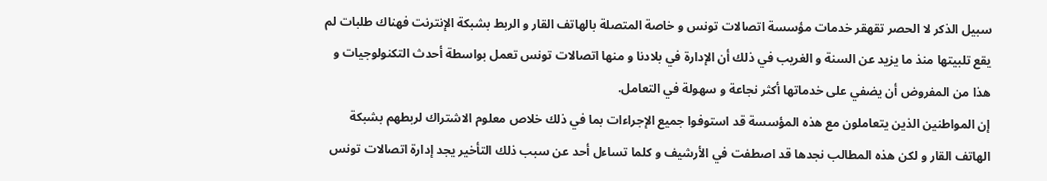سبيل الذكر لا الحصر تقهقر خدمات مؤسسة اتصالات تونس و خاصة المتصلة بالهاتف القار و الربط بشبكة الإنترنت فهناك طلبات لم يقع تلبيتها منذ ما يزيد عن السنة و الغريب في ذلك أن الإدارة في بلادنا و منها اتصالات تونس تعمل بواسطة أحدث التكنولوجيات و هذا من المفروض أن يضفي على خدماتها أكثر نجاعة و سهولة في التعامل.
إن المواطنين الذين يتعاملون مع هذه المؤسسة قد استوفوا جميع الإجراءات بما في ذلك خلاص معلوم الاشتراك لربطهم بشبكة الهاتف القار و لكن هذه المطالب نجدها قد اصطفت في الأرشيف و كلما تساءل أحد عن سبب ذلك التأخير يجد إدارة اتصالات تونس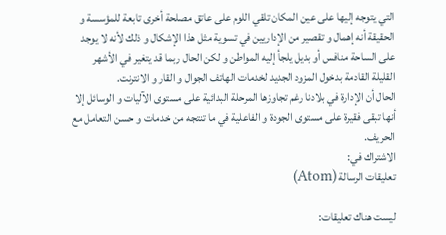التي يتوجه إليها على عين المكان تلقي اللوم على عاتق مصلحة أخرى تابعة للمؤسسة و الحقيقة أنه إهمال و تقصير من الإداريين في تسوية مثل هذا الإشكال و ذلك لأنه لا يوجد على الساحة منافس أو بديل يلجأ إليه المواطن و لكن الحال ربما قد يتغير في الأشهر القليلة القادمة بدخول المزود الجديد لخدمات الهاتف الجوال و القار و الانترنت.
الحال أن الإدارة في بلادنا رغم تجاوزها المرحلة البدائية على مستوى الآليات و الوسائل إلا أنها تبقى فقيرة على مستوى الجودة و الفاعلية في ما تنتجه من خدمات و حسن التعامل مع الحريف.
الاشتراك في:
تعليقات الرسالة (Atom)

ليست هناك تعليقات: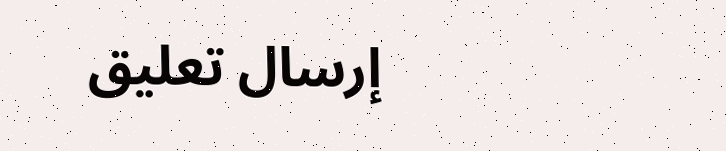إرسال تعليق